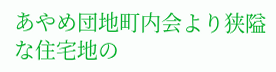あやめ団地町内会より狭隘な住宅地の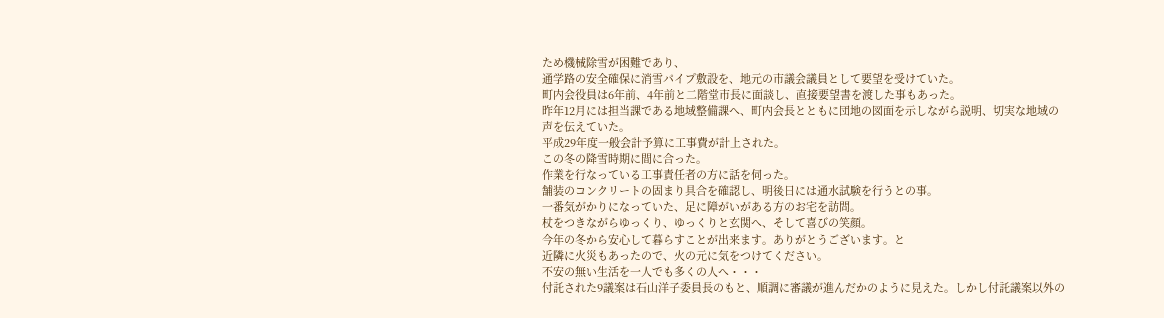ため機械除雪が困難であり、
通学路の安全確保に消雪パイプ敷設を、地元の市議会議員として要望を受けていた。
町内会役員は6年前、4年前と二階堂市長に面談し、直接要望書を渡した事もあった。
昨年12月には担当課である地域整備課へ、町内会長とともに団地の図面を示しながら説明、切実な地域の声を伝えていた。
平成29年度一般会計予算に工事費が計上された。
この冬の降雪時期に間に合った。
作業を行なっている工事責任者の方に話を伺った。
舗装のコンクリートの固まり具合を確認し、明後日には通水試験を行うとの事。
一番気がかりになっていた、足に障がいがある方のお宅を訪問。
杖をつきながらゆっくり、ゆっくりと玄関へ、そして喜びの笑顔。
今年の冬から安心して暮らすことが出来ます。ありがとうございます。と
近隣に火災もあったので、火の元に気をつけてください。
不安の無い生活を一人でも多くの人へ・・・
付託された9議案は石山洋子委員長のもと、順調に審議が進んだかのように見えた。しかし付託議案以外の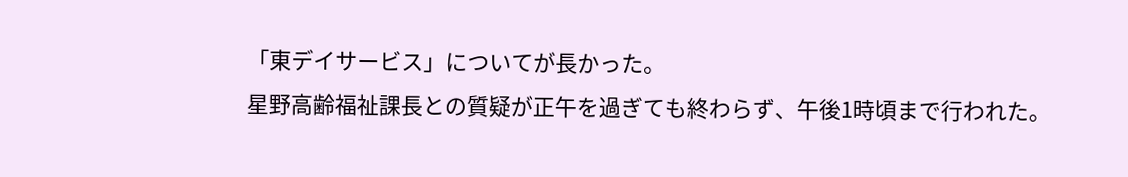「東デイサービス」についてが長かった。
星野高齢福祉課長との質疑が正午を過ぎても終わらず、午後1時頃まで行われた。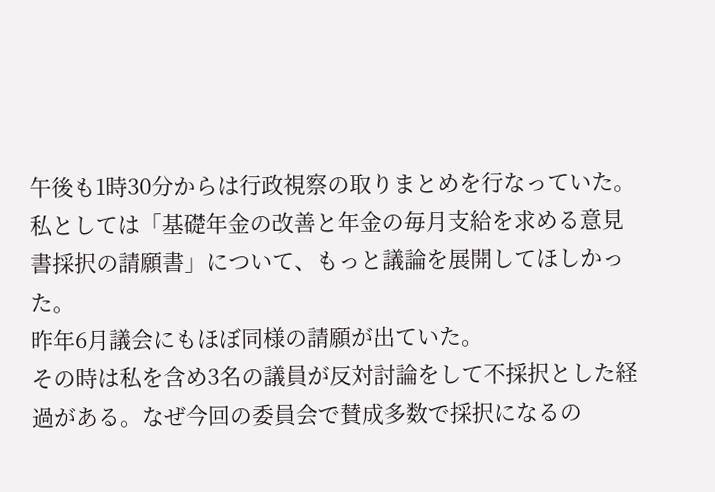午後も1時30分からは行政視察の取りまとめを行なっていた。
私としては「基礎年金の改善と年金の毎月支給を求める意見書採択の請願書」について、もっと議論を展開してほしかった。
昨年6月議会にもほぼ同様の請願が出ていた。
その時は私を含め3名の議員が反対討論をして不採択とした経過がある。なぜ今回の委員会で賛成多数で採択になるの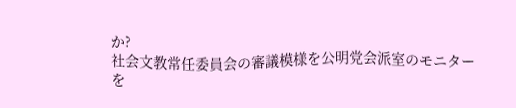か?
社会文教常任委員会の審議模様を公明党会派室のモニターを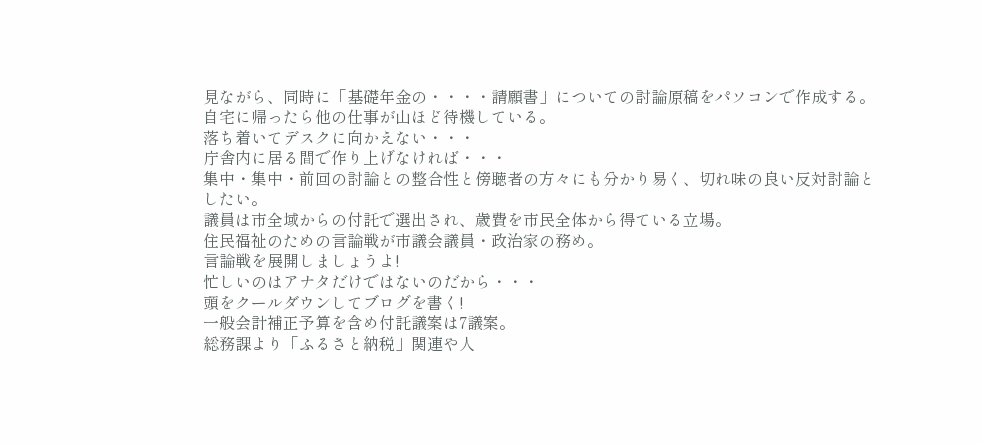見ながら、同時に「基礎年金の・・・・請願書」についての討論原稿をパソコンで作成する。
自宅に帰ったら他の仕事が山ほど待機している。
落ち着いてデスクに向かえない・・・
庁舎内に居る間で作り上げなければ・・・
集中・集中・前回の討論との整合性と傍聴者の方々にも分かり易く、切れ味の良い反対討論としたい。
議員は市全域からの付託で選出され、歳費を市民全体から得ている立場。
住民福祉のための言論戦が市議会議員・政治家の務め。
言論戦を展開しましょうよ!
忙しいのはアナタだけではないのだから・・・
頭をクールダウンしてブログを書く!
一般会計補正予算を含め付託議案は7議案。
総務課より「ふるさと納税」関連や人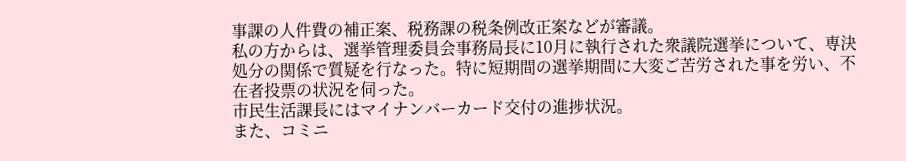事課の人件費の補正案、税務課の税条例改正案などが審議。
私の方からは、選挙管理委員会事務局長に10月に執行された衆議院選挙について、専決処分の関係で質疑を行なった。特に短期間の選挙期間に大変ご苦労された事を労い、不在者投票の状況を伺った。
市民生活課長にはマイナンバーカード交付の進捗状況。
また、コミニ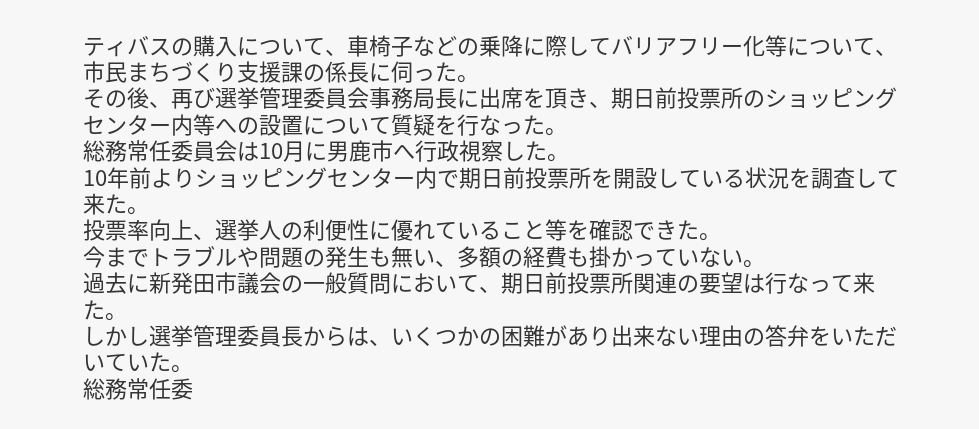ティバスの購入について、車椅子などの乗降に際してバリアフリー化等について、市民まちづくり支援課の係長に伺った。
その後、再び選挙管理委員会事務局長に出席を頂き、期日前投票所のショッピングセンター内等への設置について質疑を行なった。
総務常任委員会は10月に男鹿市へ行政視察した。
10年前よりショッピングセンター内で期日前投票所を開設している状況を調査して来た。
投票率向上、選挙人の利便性に優れていること等を確認できた。
今までトラブルや問題の発生も無い、多額の経費も掛かっていない。
過去に新発田市議会の一般質問において、期日前投票所関連の要望は行なって来た。
しかし選挙管理委員長からは、いくつかの困難があり出来ない理由の答弁をいただいていた。
総務常任委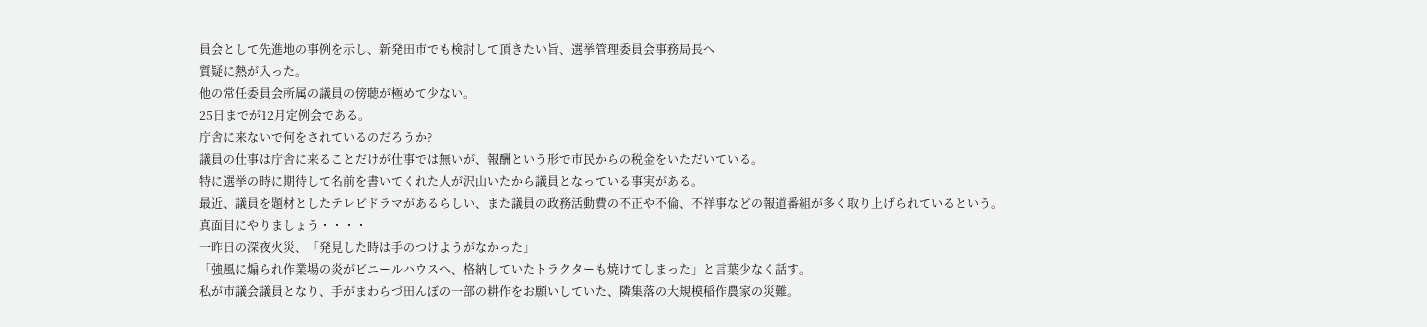員会として先進地の事例を示し、新発田市でも検討して頂きたい旨、選挙管理委員会事務局長へ
質疑に熱が入った。
他の常任委員会所属の議員の傍聴が極めて少ない。
25日までが12月定例会である。
庁舎に来ないで何をされているのだろうか?
議員の仕事は庁舎に来ることだけが仕事では無いが、報酬という形で市民からの税金をいただいている。
特に選挙の時に期待して名前を書いてくれた人が沢山いたから議員となっている事実がある。
最近、議員を題材としたテレビドラマがあるらしい、また議員の政務活動費の不正や不倫、不祥事などの報道番組が多く取り上げられているという。
真面目にやりましょう・・・・
一昨日の深夜火災、「発見した時は手のつけようがなかった」
「強風に煽られ作業場の炎がビニールハウスへ、格納していたトラクターも焼けてしまった」と言葉少なく話す。
私が市議会議員となり、手がまわらづ田んぼの一部の耕作をお願いしていた、隣集落の大規模稲作農家の災難。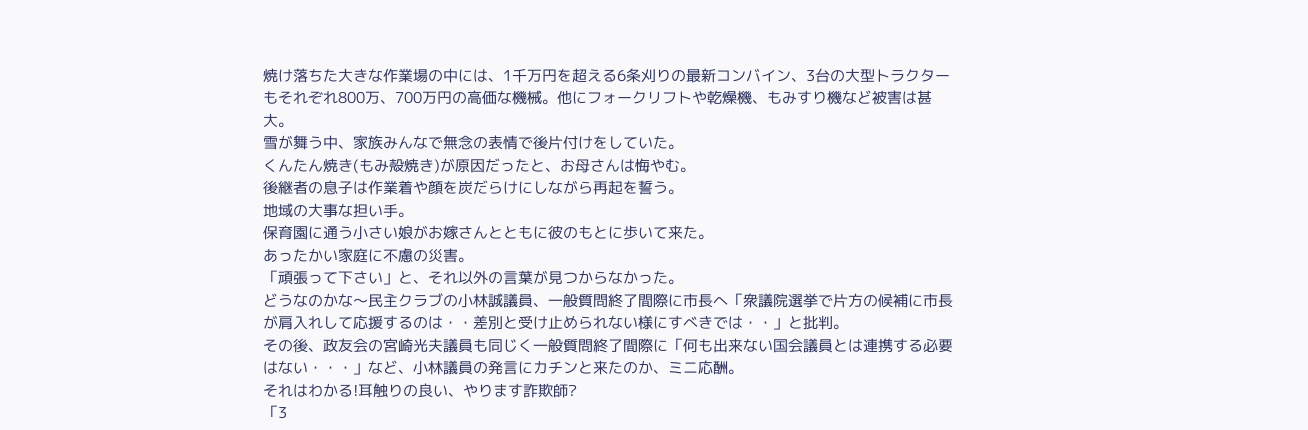焼け落ちた大きな作業場の中には、1千万円を超える6条刈りの最新コンバイン、3台の大型トラクターもそれぞれ800万、700万円の高価な機械。他にフォークリフトや乾燥機、もみすり機など被害は甚大。
雪が舞う中、家族みんなで無念の表情で後片付けをしていた。
くんたん焼き(もみ殻焼き)が原因だったと、お母さんは悔やむ。
後継者の息子は作業着や顔を炭だらけにしながら再起を誓う。
地域の大事な担い手。
保育園に通う小さい娘がお嫁さんとともに彼のもとに歩いて来た。
あったかい家庭に不慮の災害。
「頑張って下さい」と、それ以外の言葉が見つからなかった。
どうなのかな〜民主クラブの小林誠議員、一般質問終了間際に市長へ「衆議院選挙で片方の候補に市長が肩入れして応援するのは・・差別と受け止められない様にすべきでは・・」と批判。
その後、政友会の宮崎光夫議員も同じく一般質問終了間際に「何も出来ない国会議員とは連携する必要はない・・・」など、小林議員の発言にカチンと来たのか、ミニ応酬。
それはわかる!耳触りの良い、やります詐欺師?
「3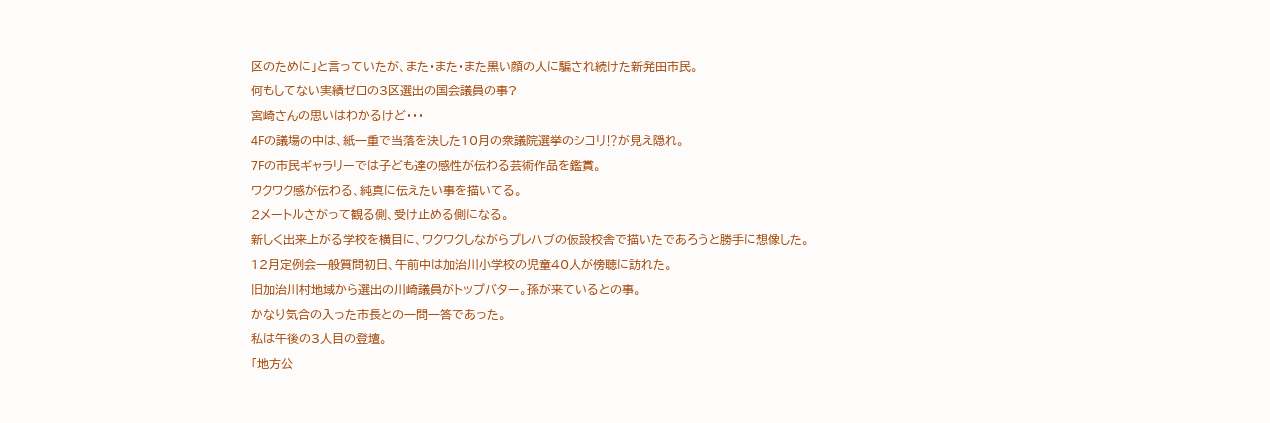区のために」と言っていたが、また・また・また黒い顔の人に騙され続けた新発田市民。
何もしてない実績ゼロの3区選出の国会議員の事?
宮崎さんの思いはわかるけど・・・
4Fの議場の中は、紙一重で当落を決した10月の衆議院選挙のシコリ⁉が見え隠れ。
7Fの市民ギャラリーでは子ども達の感性が伝わる芸術作品を鑑賞。
ワクワク感が伝わる、純真に伝えたい事を描いてる。
2メートルさがって観る側、受け止める側になる。
新しく出来上がる学校を横目に、ワクワクしながらプレハブの仮設校舎で描いたであろうと勝手に想像した。
12月定例会一般質問初日、午前中は加治川小学校の児童40人が傍聴に訪れた。
旧加治川村地域から選出の川崎議員がトップバター。孫が来ているとの事。
かなり気合の入った市長との一問一答であった。
私は午後の3人目の登壇。
「地方公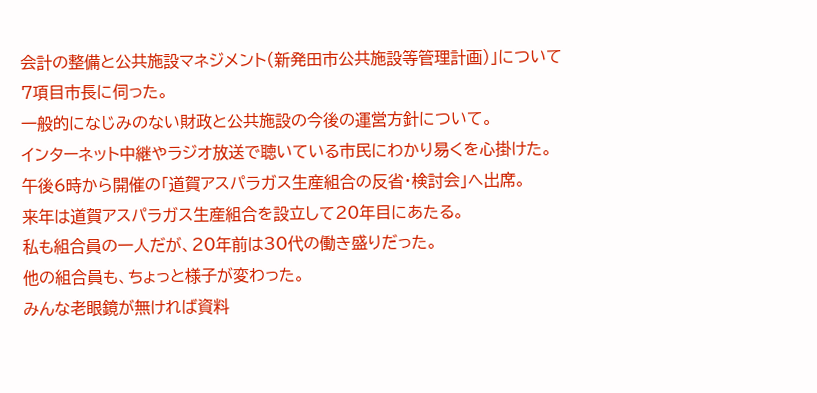会計の整備と公共施設マネジメント(新発田市公共施設等管理計画)」について
7項目市長に伺った。
一般的になじみのない財政と公共施設の今後の運営方針について。
インターネット中継やラジオ放送で聴いている市民にわかり易くを心掛けた。
午後6時から開催の「道賀アスパラガス生産組合の反省・検討会」へ出席。
来年は道賀アスパラガス生産組合を設立して20年目にあたる。
私も組合員の一人だが、20年前は30代の働き盛りだった。
他の組合員も、ちょっと様子が変わった。
みんな老眼鏡が無ければ資料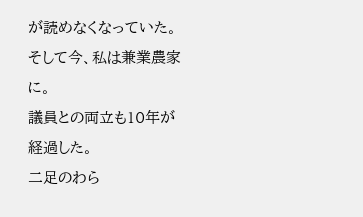が読めなくなっていた。
そして今、私は兼業農家に。
議員との両立も10年が経過した。
二足のわら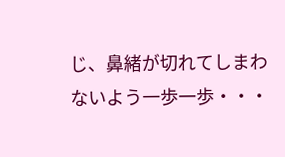じ、鼻緒が切れてしまわないよう一歩一歩・・・